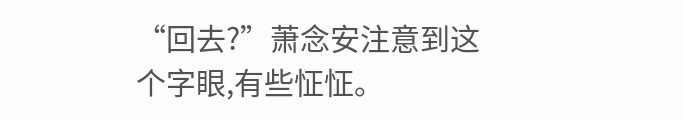“回去?”萧念安注意到这个字眼,有些怔怔。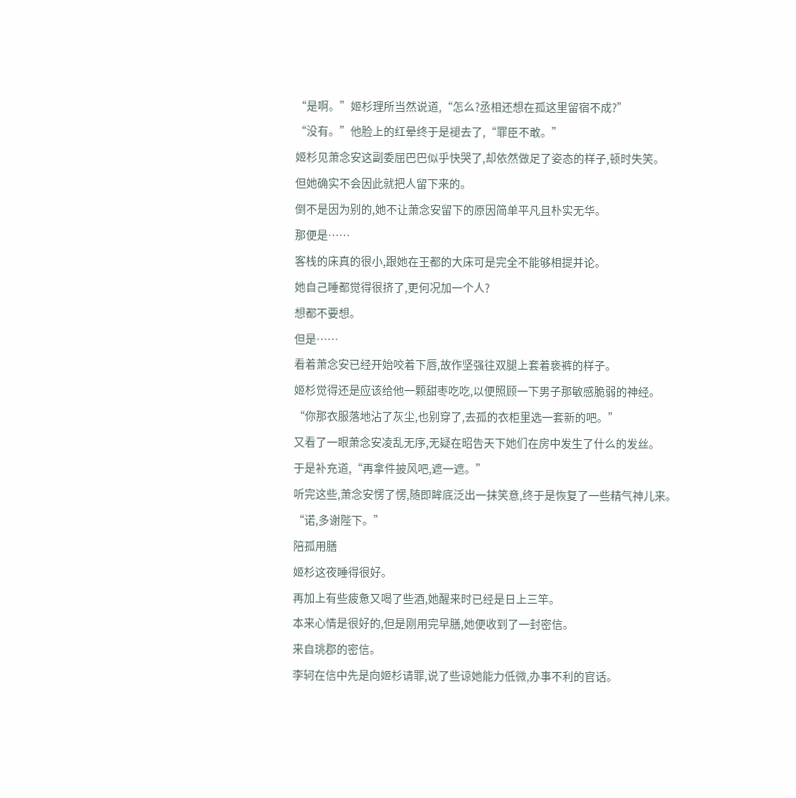“是啊。”姬杉理所当然说道,“怎么?丞相还想在孤这里留宿不成?”
“没有。”他脸上的红晕终于是褪去了,“罪臣不敢。”
姬杉见萧念安这副委屈巴巴似乎快哭了,却依然做足了姿态的样子,顿时失笑。
但她确实不会因此就把人留下来的。
倒不是因为别的,她不让萧念安留下的原因简单平凡且朴实无华。
那便是……
客栈的床真的很小,跟她在王都的大床可是完全不能够相提并论。
她自己睡都觉得很挤了,更何况加一个人?
想都不要想。
但是……
看着萧念安已经开始咬着下唇,故作坚强往双腿上套着亵裤的样子。
姬杉觉得还是应该给他一颗甜枣吃吃,以便照顾一下男子那敏感脆弱的神经。
“你那衣服落地沾了灰尘,也别穿了,去孤的衣柜里选一套新的吧。”
又看了一眼萧念安凌乱无序,无疑在昭告天下她们在房中发生了什么的发丝。
于是补充道,“再拿件披风吧,遮一遮。”
听完这些,萧念安愣了愣,随即眸底泛出一抹笑意,终于是恢复了一些精气神儿来。
“诺,多谢陛下。”
陪孤用膳
姬杉这夜睡得很好。
再加上有些疲惫又喝了些酒,她醒来时已经是日上三竿。
本来心情是很好的,但是刚用完早膳,她便收到了一封密信。
来自珧郡的密信。
李轲在信中先是向姬杉请罪,说了些谅她能力低微,办事不利的官话。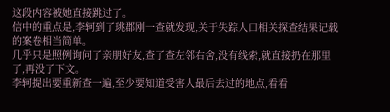这段内容被她直接跳过了。
信中的重点是,李轲到了珧郡刚一查就发现,关于失踪人口相关探查结果记载的案卷相当简单。
几乎只是照例询问了亲朋好友,查了查左邻右舍,没有线索,就直接扔在那里了,再没了下文。
李轲提出要重新查一遍,至少要知道受害人最后去过的地点,看看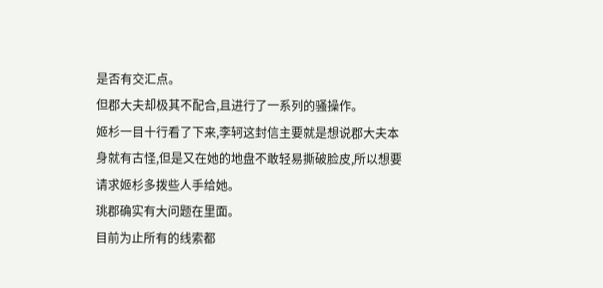是否有交汇点。
但郡大夫却极其不配合,且进行了一系列的骚操作。
姬杉一目十行看了下来,李轲这封信主要就是想说郡大夫本身就有古怪,但是又在她的地盘不敢轻易撕破脸皮,所以想要请求姬杉多拨些人手给她。
珧郡确实有大问题在里面。
目前为止所有的线索都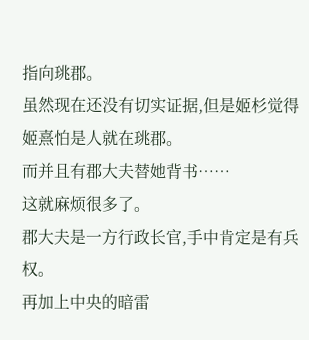指向珧郡。
虽然现在还没有切实证据,但是姬杉觉得姬熹怕是人就在珧郡。
而并且有郡大夫替她背书……
这就麻烦很多了。
郡大夫是一方行政长官,手中肯定是有兵权。
再加上中央的暗雷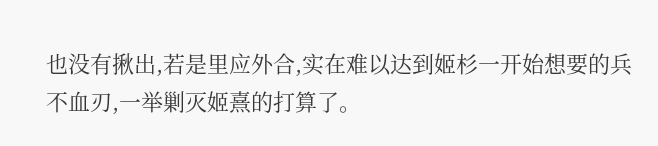也没有揪出,若是里应外合,实在难以达到姬杉一开始想要的兵不血刃,一举剿灭姬熹的打算了。